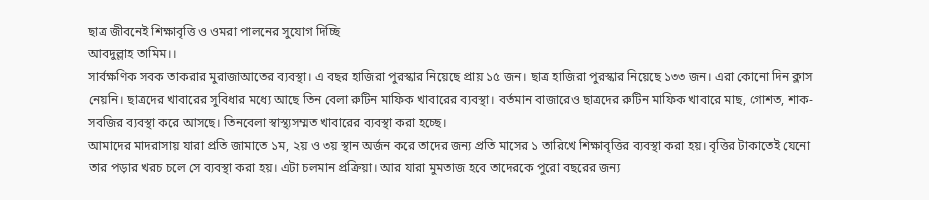ছাত্র জীবনেই শিক্ষাবৃত্তি ও ওমরা পালনের সুযোগ দিচ্ছি
আবদুল্লাহ তামিম।।
সার্বক্ষণিক সবক তাকরার মুরাজাআতের ব্যবস্থা। এ বছর হাজিরা পুরস্কার নিয়েছে প্রায় ১৫ জন। ছাত্র হাজিরা পুরস্কার নিয়েছে ১৩৩ জন। এরা কোনো দিন ক্লাস নেয়নি। ছাত্রদের খাবারের সুবিধার মধ্যে আছে তিন বেলা রুটিন মাফিক খাবারের ব্যবস্থা। বর্তমান বাজারেও ছাত্রদের রুটিন মাফিক খাবারে মাছ, গোশত, শাক-সবজির ব্যবস্থা করে আসছে। তিনবেলা স্বাস্থ্যসম্মত খাবারের ব্যবস্থা করা হচ্ছে।
আমাদের মাদরাসায় যারা প্রতি জামাতে ১ম, ২য় ও ৩য় স্থান অর্জন করে তাদের জন্য প্রতি মাসের ১ তারিখে শিক্ষাবৃত্তির ব্যবস্থা করা হয়। বৃত্তির টাকাতেই যেনো তার পড়ার খরচ চলে সে ব্যবস্থা করা হয়। এটা চলমান প্রক্রিয়া। আর যারা মুমতাজ হবে তাদেরকে পুরো বছরের জন্য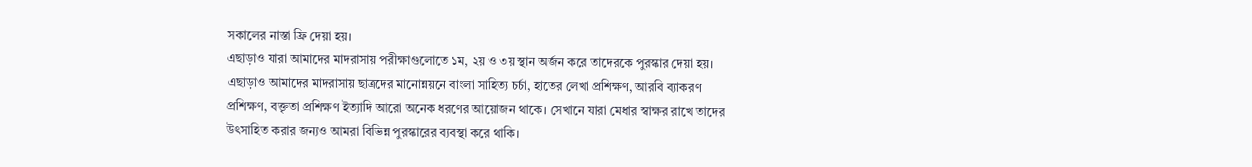সকালের নাস্তা ফ্রি দেয়া হয়।
এছাড়াও যারা আমাদের মাদরাসায় পরীক্ষাগুলোতে ১ম, ২য় ও ৩য় স্থান অর্জন করে তাদেরকে পুরস্কার দেয়া হয়। এছাড়াও আমাদের মাদরাসায় ছাত্রদের মানোন্নয়নে বাংলা সাহিত্য চর্চা, হাতের লেখা প্রশিক্ষণ, আরবি ব্যাকরণ প্রশিক্ষণ, বক্তৃতা প্রশিক্ষণ ইত্যাদি আরো অনেক ধরণের আয়োজন থাকে। সেখানে যারা মেধার স্বাক্ষর রাখে তাদের উৎসাহিত করার জন্যও আমরা বিভিন্ন পুরস্কারের ব্যবস্থা করে থাকি।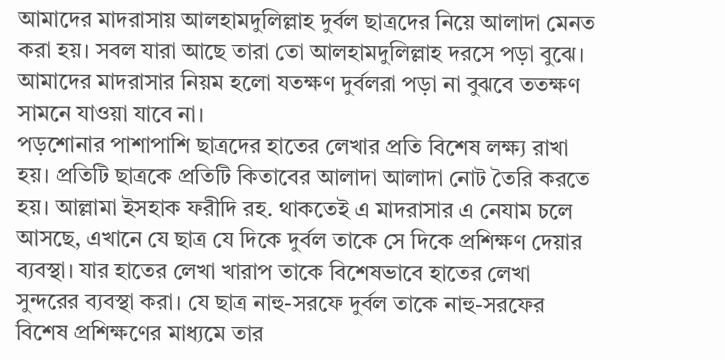আমাদের মাদরাসায় আলহামদুলিল্লাহ দুর্বল ছাত্রদের নিয়ে আলাদা মেনত করা হয়। সবল যারা আছে তারা তো আলহামদুলিল্লাহ দরসে পড়া বুঝে। আমাদের মাদরাসার নিয়ম হলো যতক্ষণ দুর্বলরা পড়া না বুঝবে ততক্ষণ সামনে যাওয়া যাবে না।
পড়শোনার পাশাপাশি ছাত্রদের হাতের লেখার প্রতি বিশেষ লক্ষ্য রাখা হয়। প্রতিটি ছাত্রকে প্রতিটি কিতাবের আলাদা আলাদা নোট তৈরি করতে হয়। আল্লামা ইসহাক ফরীদি রহ. থাকতেই এ মাদরাসার এ নেযাম চলে আসছে, এখানে যে ছাত্র যে দিকে দুর্বল তাকে সে দিকে প্রশিক্ষণ দেয়ার ব্যবস্থা। যার হাতের লেখা খারাপ তাকে বিশেষভাবে হাতের লেখা সুন্দরের ব্যবস্থা করা। যে ছাত্র নাহু-সরফে দুর্বল তাকে নাহু-সরফের বিশেষ প্রশিক্ষণের মাধ্যমে তার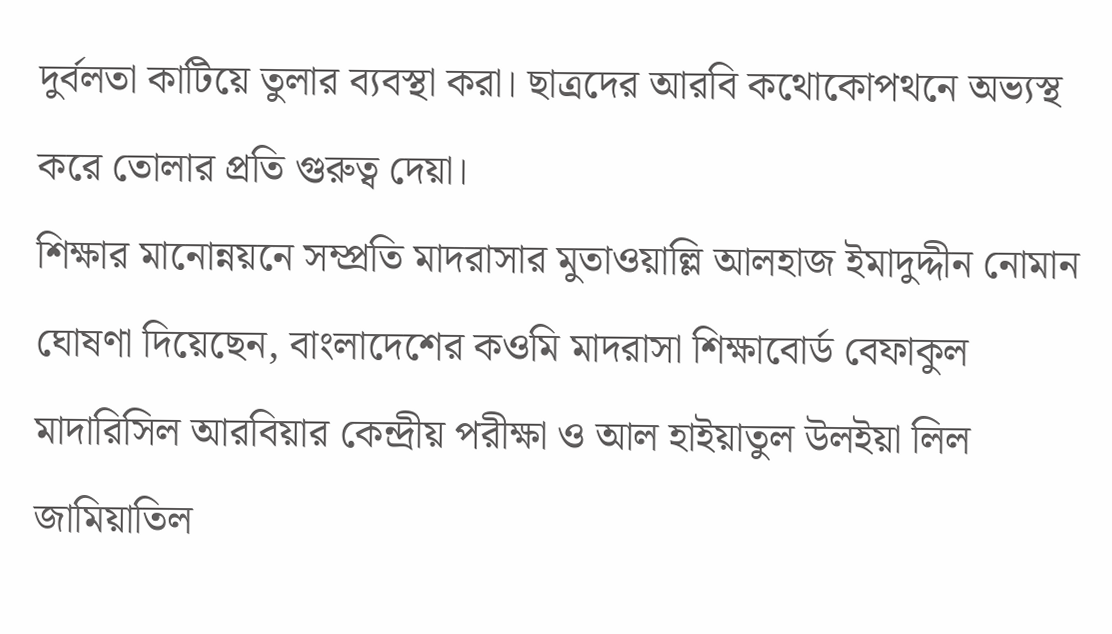দুর্বলতা কাটিয়ে তুলার ব্যবস্থা করা। ছাত্রদের আরবি কথোকোপথনে অভ্যস্থ করে তোলার প্রতি গুরুত্ব দেয়া।
শিক্ষার মানোন্নয়নে সম্প্রতি মাদরাসার মুতাওয়াল্লি আলহাজ ইমাদুদ্দীন নোমান ঘোষণা দিয়েছেন, বাংলাদেশের কওমি মাদরাসা শিক্ষাবোর্ড বেফাকুল মাদারিসিল আরবিয়ার কেন্দ্রীয় পরীক্ষা ও আল হাইয়াতুল উলইয়া লিল জামিয়াতিল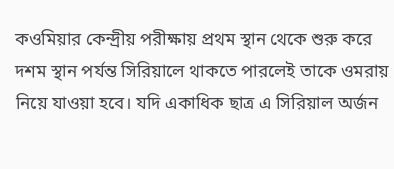কওমিয়ার কেন্দ্রীয় পরীক্ষায় প্রথম স্থান থেকে শুরু করে দশম স্থান পর্যন্ত সিরিয়ালে থাকতে পারলেই তাকে ওমরায় নিয়ে যাওয়া হবে। যদি একাধিক ছাত্র এ সিরিয়াল অর্জন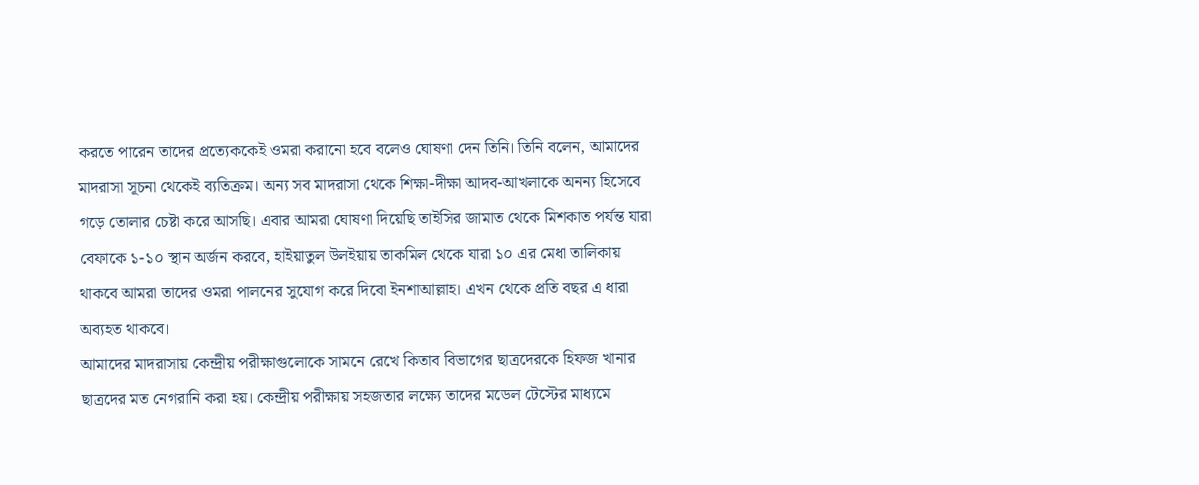করতে পারেন তাদের প্রত্যেককেই ওমরা করানো হবে বলেও ঘোষণা দেন তিনি। তিনি বলেন, আমাদের মাদরাসা সূচনা থেকেই ব্যতিক্রম। অন্য সব মাদরাসা থেকে শিক্ষা-দীক্ষা আদব-আখলাকে অনন্য হিসেবে গড়ে তোলার চেষ্টা করে আসছি। এবার আমরা ঘোষণা দিয়েছি তাইসির জামাত থেকে মিশকাত পর্যন্ত যারা বেফাকে ১-১০ স্থান অর্জন করবে, হাইয়াতুল উলইয়ায় তাকমিল থেকে যারা ১০ এর মেধা তালিকায় থাকবে আমরা তাদের ওমরা পালনের সুযোগ করে দিবো ইনশাআল্লাহ। এখন থেকে প্রতি বছর এ ধারা অব্যহত থাকবে।
আমাদের মাদরাসায় কেন্দ্রীয় পরীক্ষাগুলোকে সামনে রেখে কিতাব বিভাগের ছাত্রদেরকে হিফজ খানার ছাত্রদের মত নেগরানি করা হয়। কেন্দ্রীয় পরীক্ষায় সহজতার লক্ষ্যে তাদের মডেল টেস্টের মাধ্যমে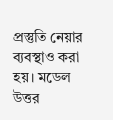প্রস্তুতি নেয়ার ব্যবস্থাও করা হয়। মডেল উত্তর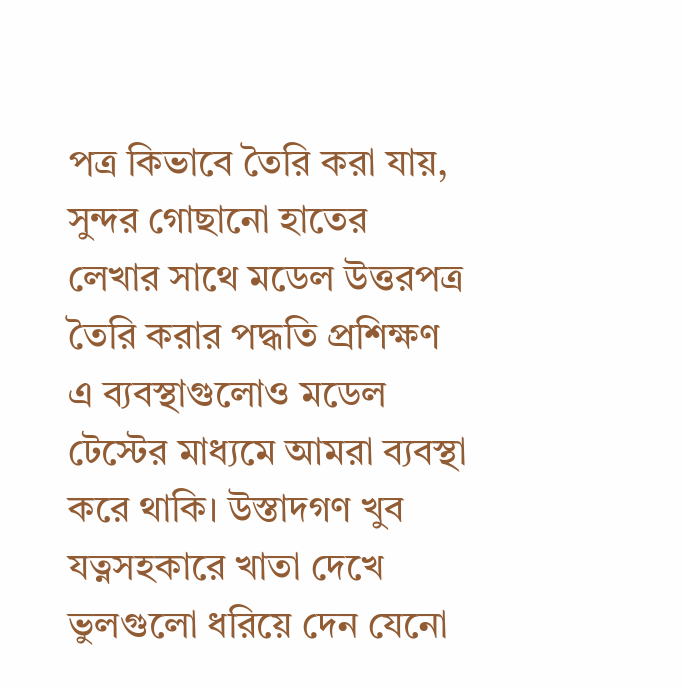পত্র কিভাবে তৈরি করা যায়, সুন্দর গোছানো হাতের লেখার সাথে মডেল উত্তরপত্র তৈরি করার পদ্ধতি প্রশিক্ষণ এ ব্যবস্থাগুলোও মডেল টেস্টের মাধ্যমে আমরা ব্যবস্থা করে থাকি। উস্তাদগণ খুব যত্নসহকারে খাতা দেখে ভুলগুলো ধরিয়ে দেন যেনো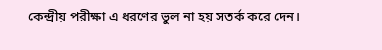কেন্দ্রীয় পরীক্ষা এ ধরণের ভুল না হয় সতর্ক করে দেন।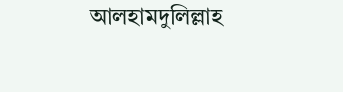আলহামদুলিল্লাহ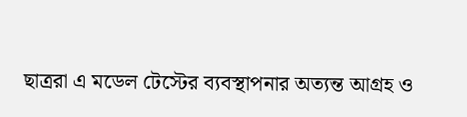ছাত্ররা এ মডেল টেস্টের ব্যবস্থাপনার অত্যন্ত আগ্রহ ও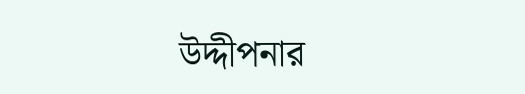উদ্দীপনার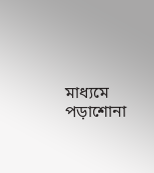মাধ্যমে পড়াশোনা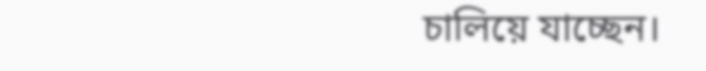চালিয়ে যাচ্ছেন।